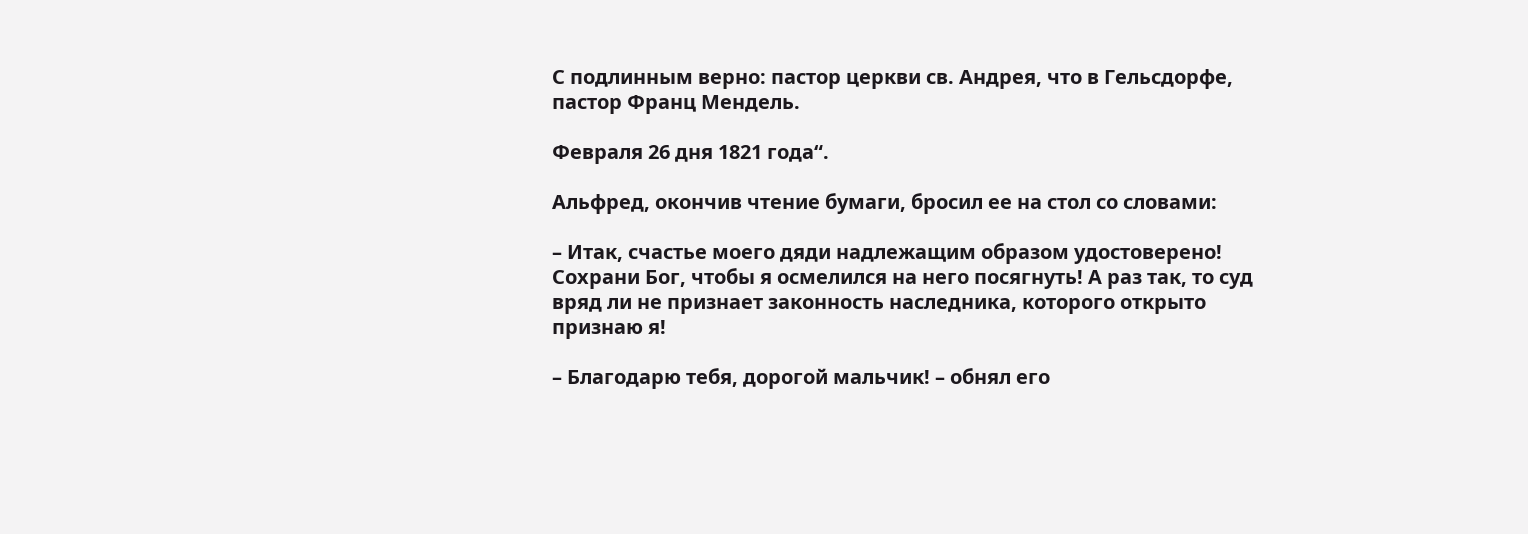С подлинным верно: пастор церкви св. Андрея, что в Гельсдорфе, пастор Франц Мендель.

Февраля 26 дня 1821 года“.

Альфред, окончив чтение бумаги, бросил ее на стол со словами:

– Итак, счастье моего дяди надлежащим образом удостоверено! Сохрани Бог, чтобы я осмелился на него посягнуть! А раз так, то суд вряд ли не признает законность наследника, которого открыто признаю я!

– Благодарю тебя, дорогой мальчик! – обнял его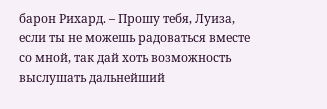барон Рихард. – Прошу тебя, Луиза, если ты не можешь радоваться вместе со мной, так дай хоть возможность выслушать дальнейший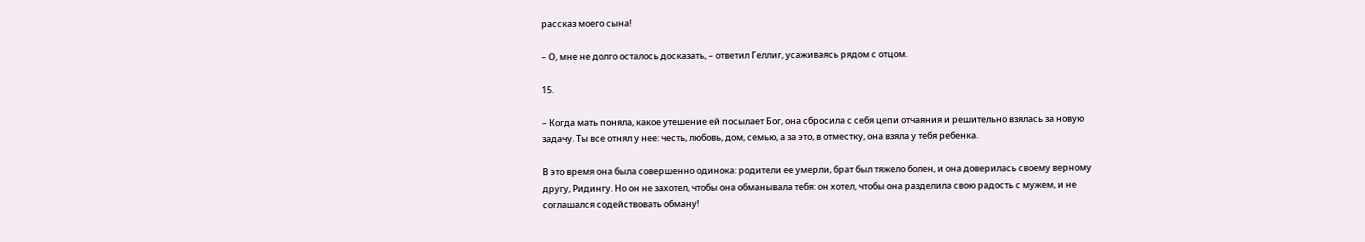рассказ моего сына!

– О, мне не долго осталось досказать, – ответил Геллиг, усаживаясь рядом с отцом.

15.

– Когда мать поняла, какое утешение ей посылает Бог, она сбросила с себя цепи отчаяния и решительно взялась за новую задачу. Ты все отнял у нее: честь, любовь, дом, семью, а за это, в отместку, она взяла у тебя ребенка.

В это время она была совершенно одинока: родители ее умерли, брат был тяжело болен, и она доверилась своему верному другу, Ридингу. Но он не захотел, чтобы она обманывала тебя: он хотел, чтобы она разделила свою радость с мужем, и не соглашался содействовать обману!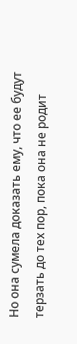Но она сумела доказать ему, что ее будут терзать до тех пор, пока она не родит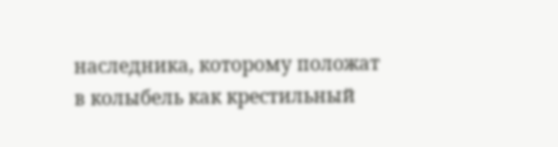наследника, которому положат в колыбель как крестильный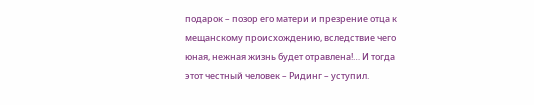подарок – позор его матери и презрение отца к мещанскому происхождению, вследствие чего юная, нежная жизнь будет отравлена!… И тогда этот честный человек – Ридинг – уступил.